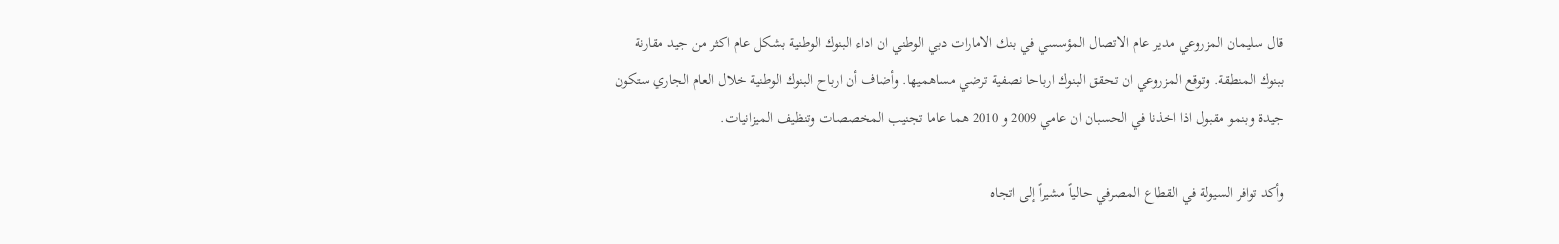قال سليمان المزروعي مدير عام الاتصال المؤسسي في بنك الامارات دبي الوطني ان اداء البنوك الوطنية بشكل عام اكثر من جيد مقارنة ببنوك المنطقة. وتوقع المزروعي ان تحقق البنوك ارباحا نصفية ترضي مساهميها. وأضاف أن ارباح البنوك الوطنية خلال العام الجاري ستكون جيدة وبنمو مقبول اذا اخذنا في الحسبان ان عامي 2009 و 2010 هما عاما تجنيب المخصصات وتنظيف الميزانيات.

وأكد توافر السيولة في القطاع المصرفي حالياً مشيراً إلى اتجاه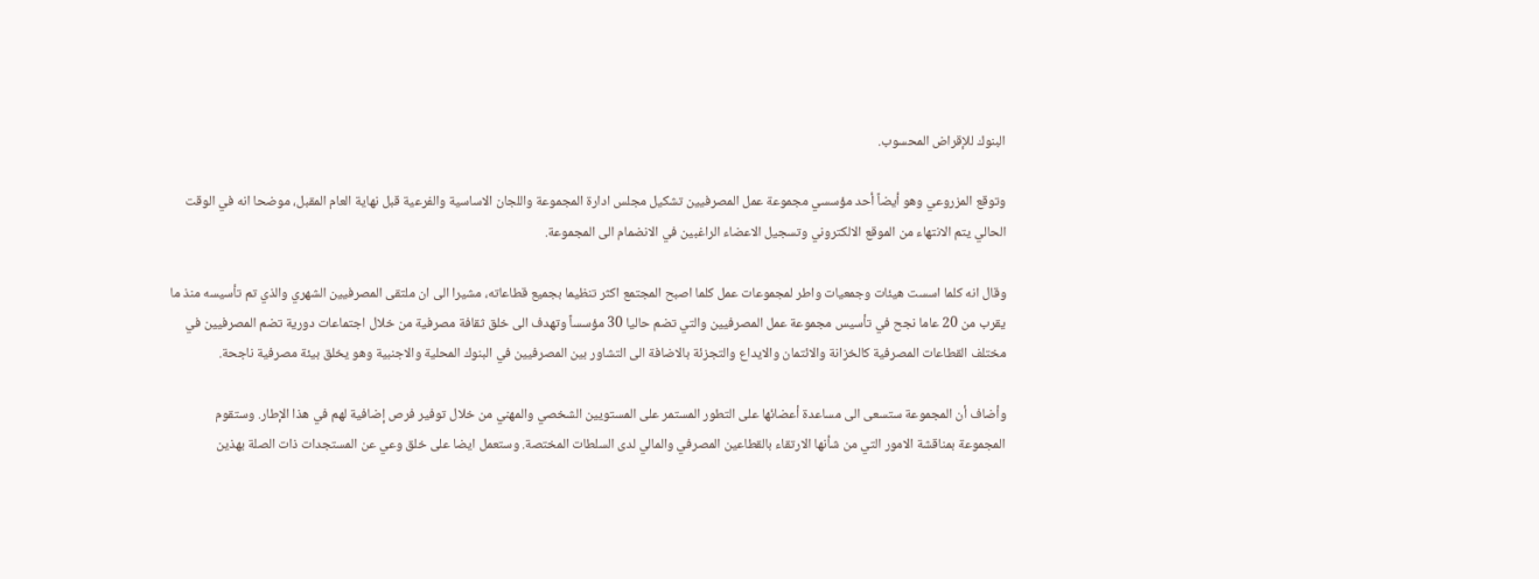البنوك للإقراض المحسوب.

وتوقع المزروعي وهو أيضاً أحد مؤسسي مجموعة عمل المصرفيين تشكيل مجلس ادارة المجموعة واللجان الاساسية والفرعية قبل نهاية العام المقبل، موضحا انه في الوقت الحالي يتم الانتهاء من الموقع الالكتروني وتسجيل الاعضاء الراغبين في الانضمام الى المجموعة.

وقال انه كلما اسست هيئات وجمعيات واطر لمجموعات عمل كلما اصبح المجتمع اكثر تنظيما بجميع قطاعاته، مشيرا الى ان ملتقى المصرفيين الشهري والذي تم تأسيسه منذ ما يقرب من 20 عاما نجح في تأسيس مجموعة عمل المصرفيين والتي تضم حاليا 30 مؤسساً وتهدف الى خلق ثقافة مصرفية من خلال اجتماعات دورية تضم المصرفيين في مختلف القطاعات المصرفية كالخزانة والائتمان والايداع والتجزئة بالاضافة الى التشاور بين المصرفيين في البنوك المحلية والاجنبية وهو يخلق بيئة مصرفية ناجحة.

وأضاف أن المجموعة ستسعى الى مساعدة أعضائها على التطور المستمر على المستويين الشخصي والمهني من خلال توفير فرص إضافية لهم في هذا الإطار. وستقوم المجموعة بمناقشة الامور التي من شأنها الارتقاء بالقطاعين المصرفي والمالي لدى السلطات المختصة. وستعمل ايضا على خلق وعي عن المستجدات ذات الصلة بهذين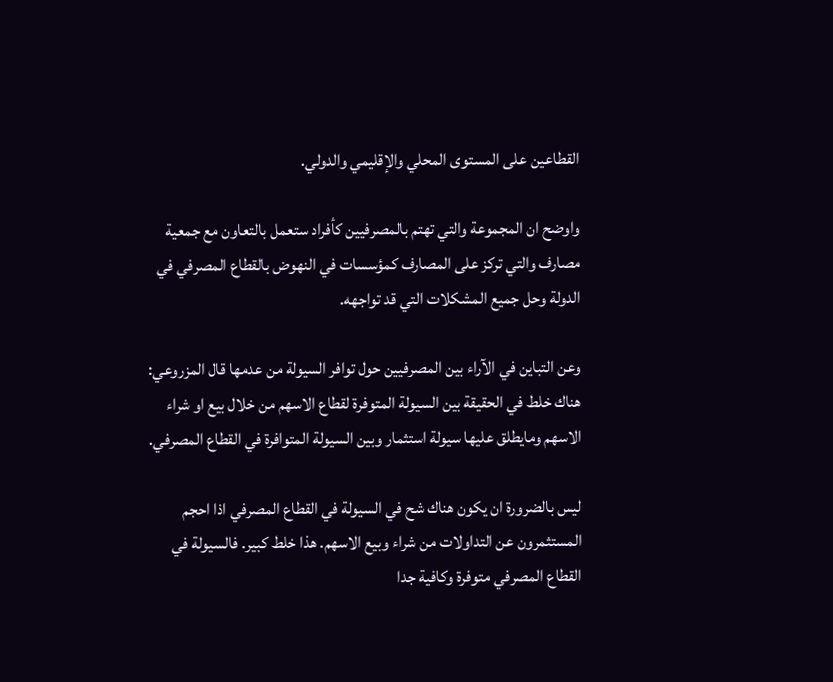القطاعين على المستوى المحلي والإقليمي والدولي.

واوضح ان المجموعة والتي تهتم بالمصرفيين كأفراد ستعمل بالتعاون مع جمعية مصارف والتي تركز على المصارف كمؤسسات في النهوض بالقطاع المصرفي في الدولة وحل جميع المشكلات التي قد تواجهه.

وعن التباين في الآراء بين المصرفيين حول توافر السيولة من عدمها قال المزروعي: هناك خلط في الحقيقة بين السيولة المتوفرة لقطاع الاسهم من خلال بيع او شراء الاسهم ومايطلق عليها سيولة استثمار وبين السيولة المتوافرة في القطاع المصرفي.

ليس بالضرورة ان يكون هناك شح في السيولة في القطاع المصرفي اذا احجم المستثمرون عن التداولات من شراء وبيع الاسهم. هذا خلط كبير. فالسيولة في القطاع المصرفي متوفرة وكافية جدا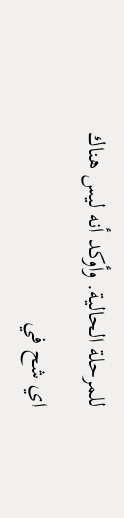للمرحلة الحالية. وأوكد أنه ليس هناك اي شح في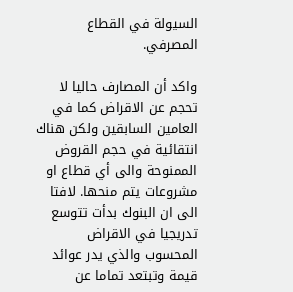السيولة في القطاع المصرفي.

واكد أن المصارف حاليا لا تحجم عن الاقراض كما في العامين السابقين ولكن هناك انتقائية في حجم القروض الممنوحة والى أي قطاع او مشروعات يتم منحها. لافتا الى ان البنوك بدأت تتوسع تدريجيا في الاقراض المحسوب والذي يدر عوائد قيمة وتبتعد تماما عن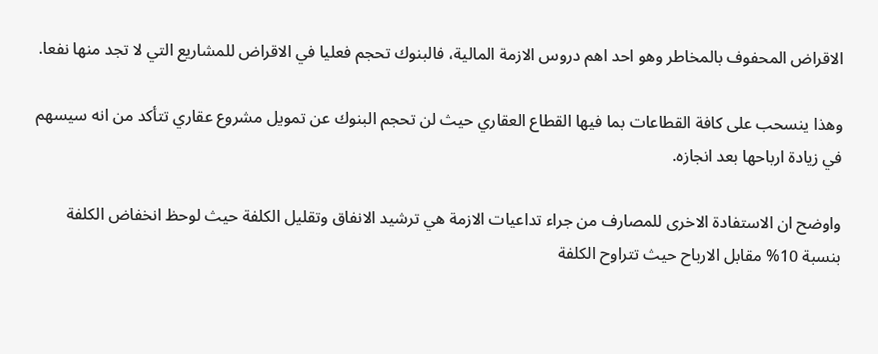الاقراض المحفوف بالمخاطر وهو احد اهم دروس الازمة المالية، فالبنوك تحجم فعليا في الاقراض للمشاريع التي لا تجد منها نفعا.

وهذا ينسحب على كافة القطاعات بما فيها القطاع العقاري حيث لن تحجم البنوك عن تمويل مشروع عقاري تتأكد من انه سيسهم في زيادة ارباحها بعد انجازه.

واوضح ان الاستفادة الاخرى للمصارف من جراء تداعيات الازمة هي ترشيد الانفاق وتقليل الكلفة حيث لوحظ انخفاض الكلفة بنسبة 10% مقابل الارباح حيث تتراوح الكلفة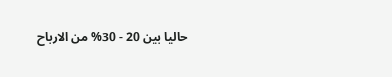حاليا بين 20 - 30% من الارباح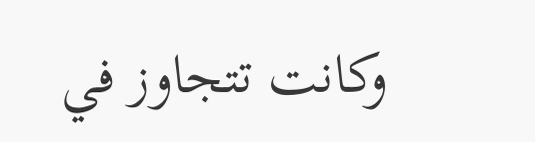وكانت تتجاوز في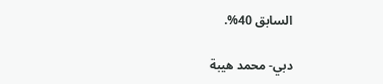السابق 40%.

دبي- محمد هيبة